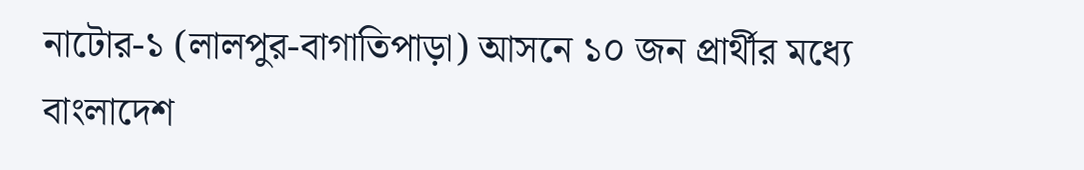নাটোর-১ (লালপুর-বাগাতিপাড়া) আসনে ১০ জন প্রার্থীর মধ্যে বাংলাদেশ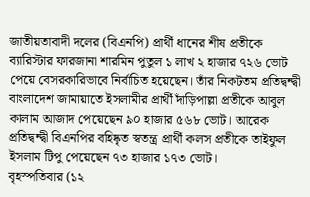জাতীয়তাবাদী দলের (বিএনপি) প্রার্থী ধানের শীষ প্রতীকে ব্যারিস্টার ফারজানা শারমিন পুতুল ১ লাখ ২ হাজার ৭২৬ ভোট পেয়ে বেসরকারিভাবে নির্বাচিত হয়েছেন। তাঁর নিকটতম প্রতিদ্বন্দ্বী বাংলাদেশ জামায়াতে ইসলামীর প্রার্থী দাঁড়িপাল্লা প্রতীকে আবুল কালাম আজাদ পেয়েছেন ৯০ হাজার ৫৬৮ ভোট। আরেক প্রতিদ্বন্দ্বী বিএনপির বহিষ্কৃত স্বতন্ত্র প্রার্থী কলস প্রতীকে তাইফুল ইসলাম টিপু পেয়েছেন ৭৩ হাজার ১৭৩ ভোট।
বৃহস্পতিবার (১২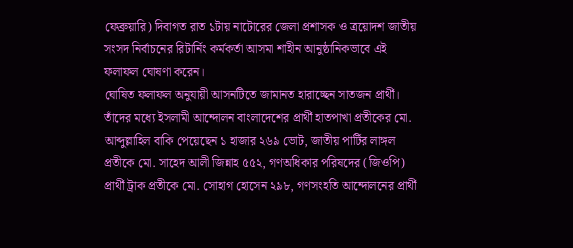ফেব্রুয়ারি) দিবাগত রাত ১টায় নাটোরের জেলা প্রশাসক ও ত্রয়োদশ জাতীয় সংসদ নির্বাচনের রিটার্নিং কর্মকর্তা আসমা শাহীন আনুষ্ঠানিকভাবে এই ফলাফল ঘোষণা করেন।
ঘোষিত ফলাফল অনুযায়ী আসনটিতে জামানত হারাচ্ছেন সাতজন প্রার্থী। তাঁদের মধ্যে ইসলামী আন্দোলন বাংলাদেশের প্রার্থী হাতপাখা প্রতীকের মো. আব্দুল্লাহিল বাকি পেয়েছেন ১ হাজার ২৬৯ ভোট, জাতীয় পার্টির লাঙ্গল প্রতীকে মো. সাহেদ আলী জিন্নাহ ৫৫২, গণঅধিকার পরিষদের (জিওপি) প্রার্থী ট্রাক প্রতীকে মো. সোহাগ হোসেন ২৯৮, গণসংহতি আন্দোলনের প্রার্থী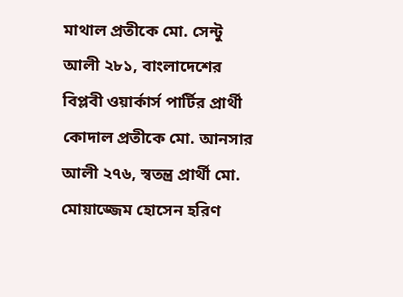মাথাল প্রতীকে মো. সেন্টু আলী ২৮১, বাংলাদেশের বিপ্লবী ওয়ার্কার্স পার্টির প্রার্থী কোদাল প্রতীকে মো. আনসার আলী ২৭৬, স্বতন্ত্র প্রার্থী মো. মোয়াজ্জেম হোসেন হরিণ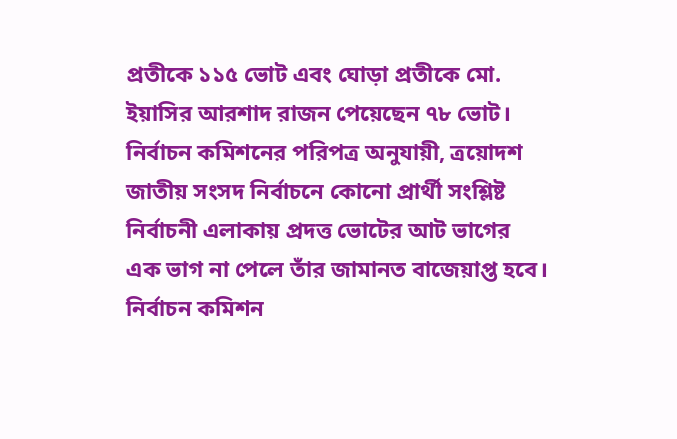প্রতীকে ১১৫ ভোট এবং ঘোড়া প্রতীকে মো. ইয়াসির আরশাদ রাজন পেয়েছেন ৭৮ ভোট।
নির্বাচন কমিশনের পরিপত্র অনুযায়ী, ত্রয়োদশ জাতীয় সংসদ নির্বাচনে কোনো প্রার্থী সংশ্লিষ্ট নির্বাচনী এলাকায় প্রদত্ত ভোটের আট ভাগের এক ভাগ না পেলে তাঁর জামানত বাজেয়াপ্ত হবে। নির্বাচন কমিশন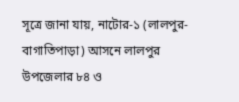সূত্রে জানা যায়, নাটোর-১ (লালপুর-বাগাতিপাড়া) আসনে লালপুর উপজেলার ৮৪ ও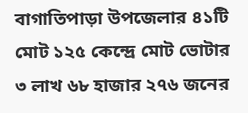বাগাতিপাড়া উপজেলার ৪১টি মোট ১২৫ কেন্দ্রে মোট ভোটার ৩ লাখ ৬৮ হাজার ২৭৬ জনের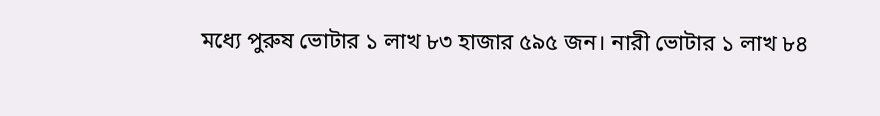মধ্যে পুরুষ ভোটার ১ লাখ ৮৩ হাজার ৫৯৫ জন। নারী ভোটার ১ লাখ ৮৪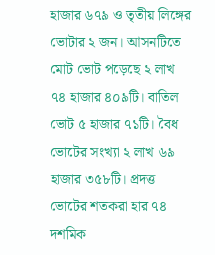হাজার ৬৭৯ ও তৃতীয় লিঙ্গের ভোটার ২ জন। আসনটিতে মোট ভোট পড়েছে ২ লাখ ৭৪ হাজার ৪০৯টি। বাতিল ভোট ৫ হাজার ৭১টি। বৈধ ভোটের সংখ্যা ২ লাখ ৬৯ হাজার ৩৫৮টি। প্রদত্ত ভোটের শতকরা হার ৭৪ দশমিক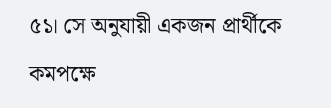৫১। সে অনুযায়ী একজন প্রার্থীকে কমপক্ষে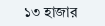১৩ হাজার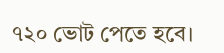৭২০ ভোট পেতে হবে।